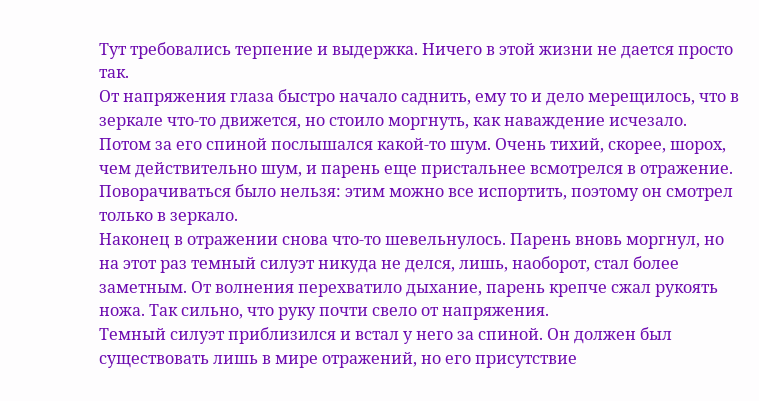Тут требовались терпение и выдержка. Ничего в этой жизни не дается просто так.
От напряжения глаза быстро начало саднить, ему то и дело мерещилось, что в зеркале что-то движется, но стоило моргнуть, как наваждение исчезало.
Потом за его спиной послышался какой-то шум. Очень тихий, скорее, шорох, чем действительно шум, и парень еще пристальнее всмотрелся в отражение. Поворачиваться было нельзя: этим можно все испортить, поэтому он смотрел только в зеркало.
Наконец в отражении снова что-то шевельнулось. Парень вновь моргнул, но на этот раз темный силуэт никуда не делся, лишь, наоборот, стал более заметным. От волнения перехватило дыхание, парень крепче сжал рукоять ножа. Так сильно, что руку почти свело от напряжения.
Темный силуэт приблизился и встал у него за спиной. Он должен был существовать лишь в мире отражений, но его присутствие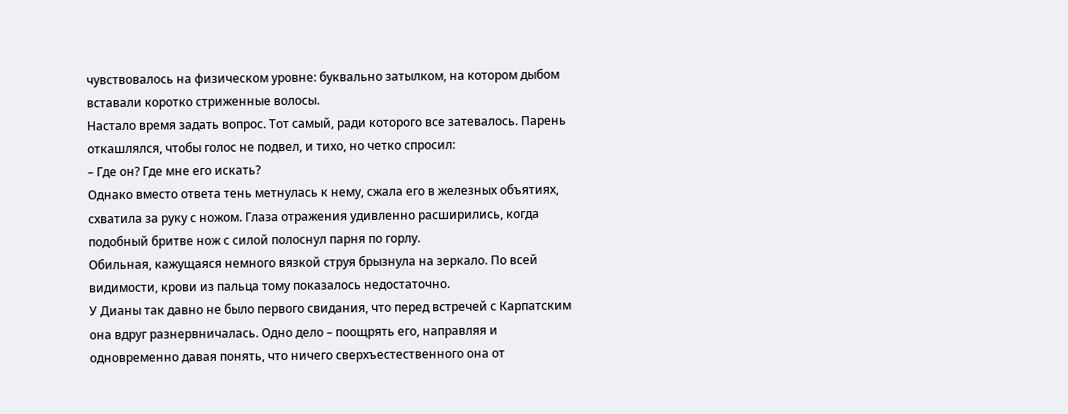чувствовалось на физическом уровне: буквально затылком, на котором дыбом вставали коротко стриженные волосы.
Настало время задать вопрос. Тот самый, ради которого все затевалось. Парень откашлялся, чтобы голос не подвел, и тихо, но четко спросил:
– Где он? Где мне его искать?
Однако вместо ответа тень метнулась к нему, сжала его в железных объятиях, схватила за руку с ножом. Глаза отражения удивленно расширились, когда подобный бритве нож с силой полоснул парня по горлу.
Обильная, кажущаяся немного вязкой струя брызнула на зеркало. По всей видимости, крови из пальца тому показалось недостаточно.
У Дианы так давно не было первого свидания, что перед встречей с Карпатским она вдруг разнервничалась. Одно дело – поощрять его, направляя и одновременно давая понять, что ничего сверхъестественного она от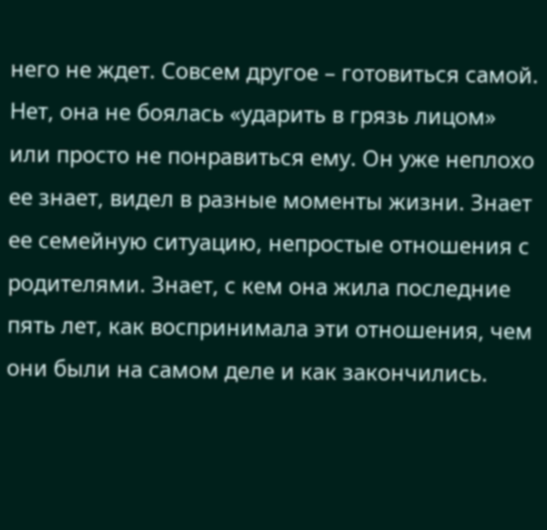него не ждет. Совсем другое – готовиться самой.
Нет, она не боялась «ударить в грязь лицом» или просто не понравиться ему. Он уже неплохо ее знает, видел в разные моменты жизни. Знает ее семейную ситуацию, непростые отношения с родителями. Знает, с кем она жила последние пять лет, как воспринимала эти отношения, чем они были на самом деле и как закончились.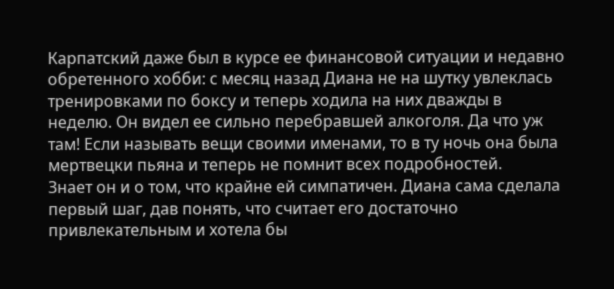Карпатский даже был в курсе ее финансовой ситуации и недавно обретенного хобби: с месяц назад Диана не на шутку увлеклась тренировками по боксу и теперь ходила на них дважды в неделю. Он видел ее сильно перебравшей алкоголя. Да что уж там! Если называть вещи своими именами, то в ту ночь она была мертвецки пьяна и теперь не помнит всех подробностей.
Знает он и о том, что крайне ей симпатичен. Диана сама сделала первый шаг, дав понять, что считает его достаточно привлекательным и хотела бы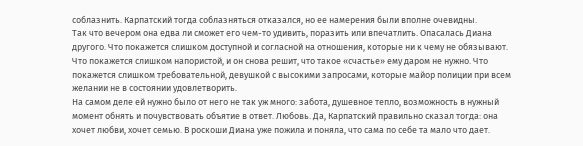соблазнить. Карпатский тогда соблазняться отказался, но ее намерения были вполне очевидны.
Так что вечером она едва ли сможет его чем-то удивить, поразить или впечатлить. Опасалась Диана другого. Что покажется слишком доступной и согласной на отношения, которые ни к чему не обязывают. Что покажется слишком напористой, и он снова решит, что такое «счастье» ему даром не нужно. Что покажется слишком требовательной, девушкой с высокими запросами, которые майор полиции при всем желании не в состоянии удовлетворить.
На самом деле ей нужно было от него не так уж много: забота, душевное тепло, возможность в нужный момент обнять и почувствовать объятие в ответ. Любовь. Да, Карпатский правильно сказал тогда: она хочет любви, хочет семью. В роскоши Диана уже пожила и поняла, что сама по себе та мало что дает.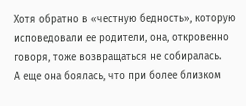Хотя обратно в «честную бедность», которую исповедовали ее родители, она, откровенно говоря, тоже возвращаться не собиралась.
А еще она боялась, что при более близком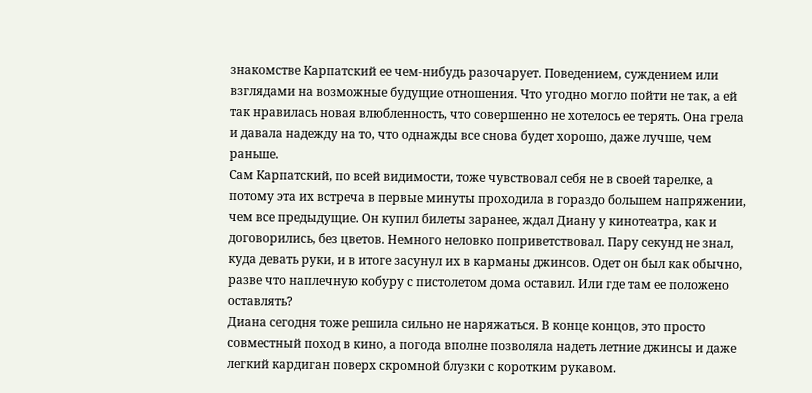знакомстве Карпатский ее чем-нибудь разочарует. Поведением, суждением или взглядами на возможные будущие отношения. Что угодно могло пойти не так, а ей так нравилась новая влюбленность, что совершенно не хотелось ее терять. Она грела и давала надежду на то, что однажды все снова будет хорошо, даже лучше, чем раньше.
Сам Карпатский, по всей видимости, тоже чувствовал себя не в своей тарелке, а потому эта их встреча в первые минуты проходила в гораздо большем напряжении, чем все предыдущие. Он купил билеты заранее, ждал Диану у кинотеатра, как и договорились, без цветов. Немного неловко поприветствовал. Пару секунд не знал, куда девать руки, и в итоге засунул их в карманы джинсов. Одет он был как обычно, разве что наплечную кобуру с пистолетом дома оставил. Или где там ее положено оставлять?
Диана сегодня тоже решила сильно не наряжаться. В конце концов, это просто совместный поход в кино, а погода вполне позволяла надеть летние джинсы и даже легкий кардиган поверх скромной блузки с коротким рукавом.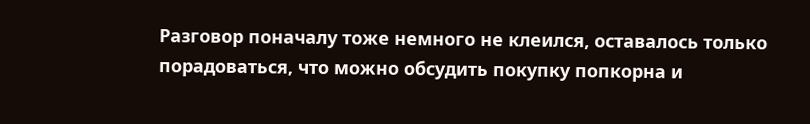Разговор поначалу тоже немного не клеился, оставалось только порадоваться, что можно обсудить покупку попкорна и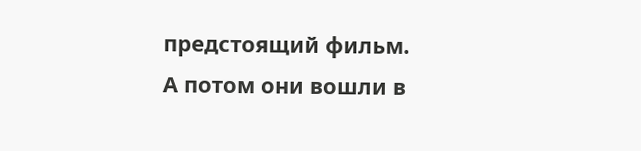предстоящий фильм.
А потом они вошли в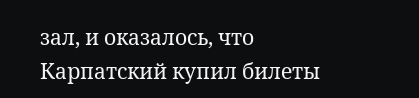зал, и оказалось, что Карпатский купил билеты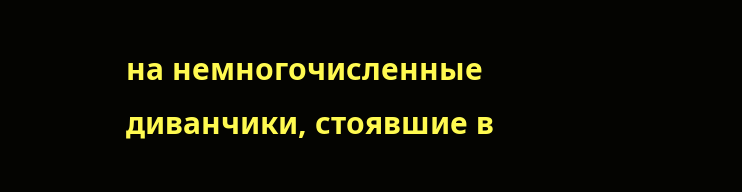на немногочисленные диванчики, стоявшие в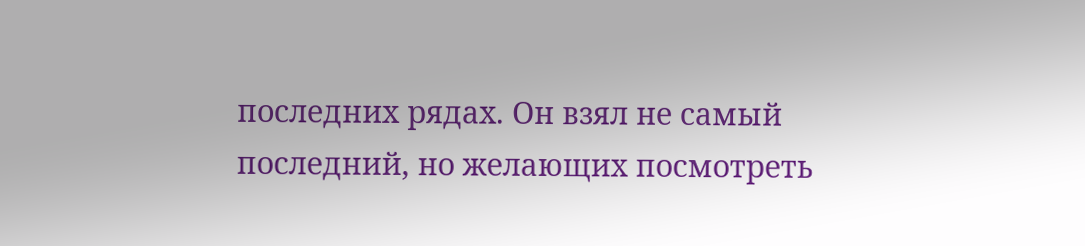последних рядах. Он взял не самый последний, но желающих посмотреть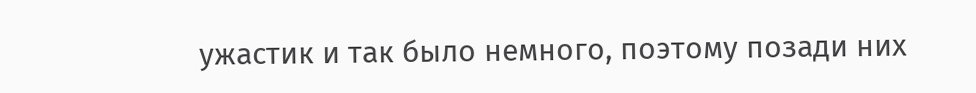ужастик и так было немного, поэтому позади них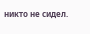никто не сидел.